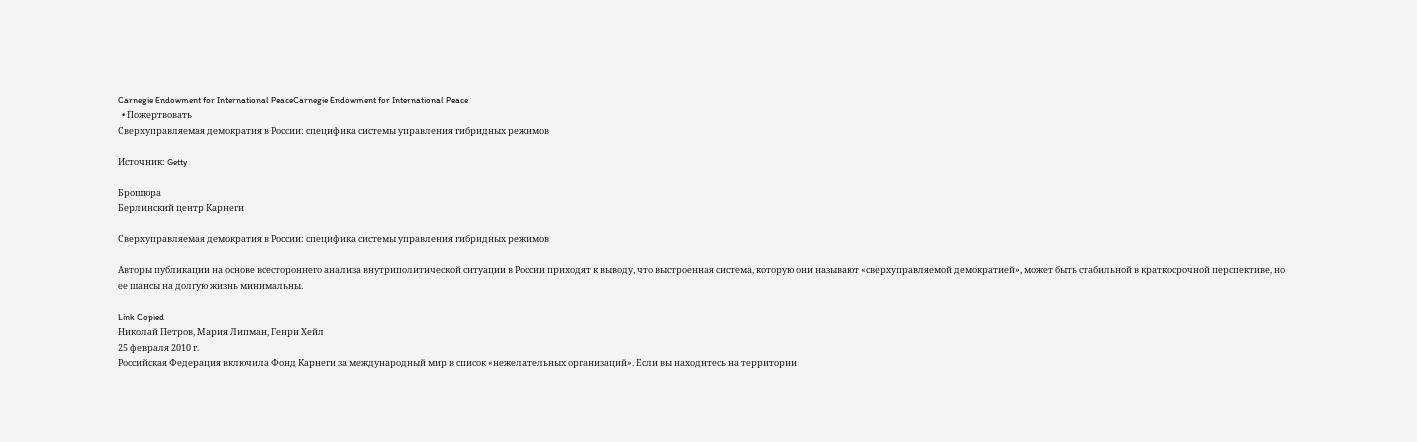Carnegie Endowment for International PeaceCarnegie Endowment for International Peace
  • Пожертвовать
Сверхуправляемая демократия в России: специфика системы управления гибридных режимов

Источник: Getty

Брошюра
Берлинский центр Карнеги

Сверхуправляемая демократия в России: специфика системы управления гибридных режимов

Авторы публикации на основе всестороннего анализа внутриполитической ситуации в России приходят к выводу, что выстроенная система, которую они называют «сверхуправляемой демократией», может быть стабильной в краткосрочной перспективе, но ее шансы на долгую жизнь минимальны.

Link Copied
Николай Петров, Мария Липман, Генри Хейл
25 февраля 2010 г.
Российская Федерация включила Фонд Карнеги за международный мир в список «нежелательных организаций». Если вы находитесь на территории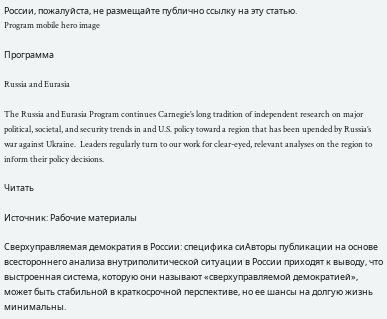России, пожалуйста, не размещайте публично ссылку на эту статью.
Program mobile hero image

Программа

Russia and Eurasia

The Russia and Eurasia Program continues Carnegie’s long tradition of independent research on major political, societal, and security trends in and U.S. policy toward a region that has been upended by Russia’s war against Ukraine.  Leaders regularly turn to our work for clear-eyed, relevant analyses on the region to inform their policy decisions.

Читать

Источник: Рабочие материалы

Сверхуправляемая демократия в России: специфика сиАвторы публикации на основе всестороннего анализа внутриполитической ситуации в России приходят к выводу, что выстроенная система, которую они называют «сверхуправляемой демократией», может быть стабильной в краткосрочной перспективе, но ее шансы на долгую жизнь минимальны.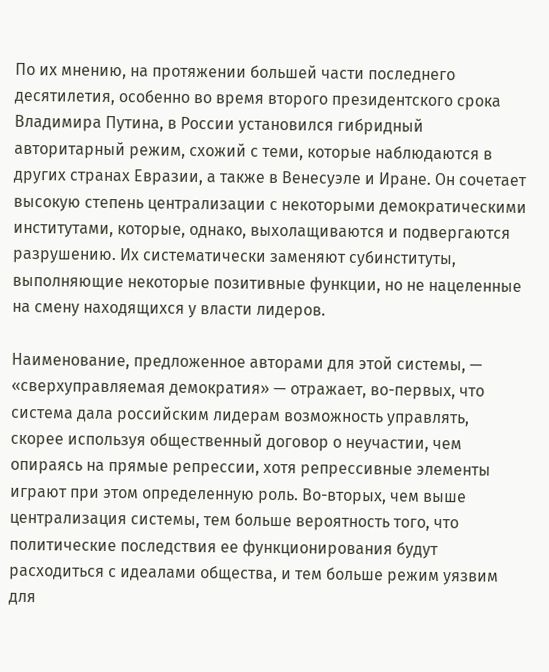По их мнению, на протяжении большей части последнего десятилетия, особенно во время второго президентского срока Владимира Путина, в России установился гибридный авторитарный режим, схожий с теми, которые наблюдаются в других странах Евразии, а также в Венесуэле и Иране. Он сочетает высокую степень централизации с некоторыми демократическими институтами, которые, однако, выхолащиваются и подвергаются разрушению. Их систематически заменяют субинституты, выполняющие некоторые позитивные функции, но не нацеленные на смену находящихся у власти лидеров.

Наименование, предложенное авторами для этой системы, — «сверхуправляемая демократия» — отражает, во-первых, что система дала российским лидерам возможность управлять, скорее используя общественный договор о неучастии, чем опираясь на прямые репрессии, хотя репрессивные элементы играют при этом определенную роль. Во-вторых, чем выше централизация системы, тем больше вероятность того, что политические последствия ее функционирования будут расходиться с идеалами общества, и тем больше режим уязвим для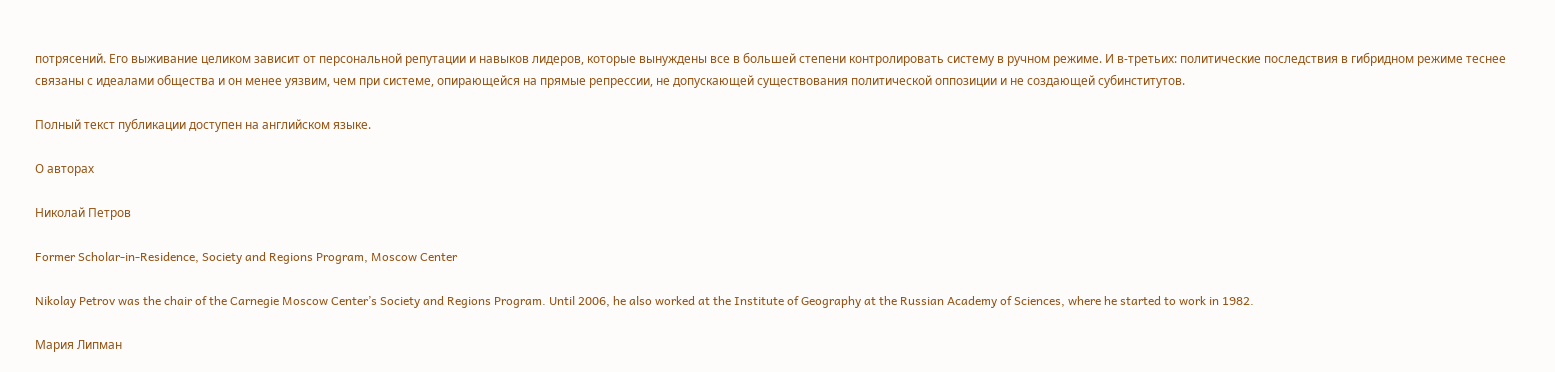потрясений. Его выживание целиком зависит от персональной репутации и навыков лидеров, которые вынуждены все в большей степени контролировать систему в ручном режиме. И в-третьих: политические последствия в гибридном режиме теснее связаны с идеалами общества и он менее уязвим, чем при системе, опирающейся на прямые репрессии, не допускающей существования политической оппозиции и не создающей субинститутов.

Полный текст публикации доступен на английском языке.

О авторах

Николай Петров

Former Scholar-in-Residence, Society and Regions Program, Moscow Center

Nikolay Petrov was the chair of the Carnegie Moscow Center’s Society and Regions Program. Until 2006, he also worked at the Institute of Geography at the Russian Academy of Sciences, where he started to work in 1982.

Мария Липман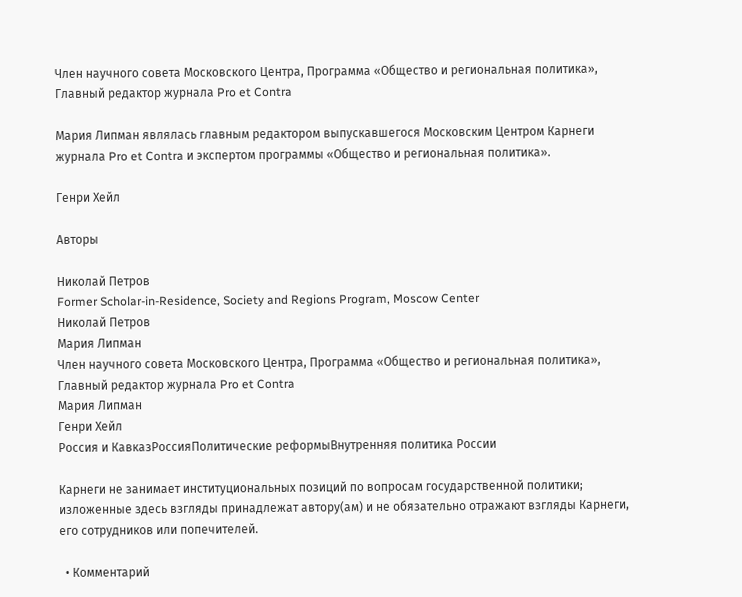Член научного совета Московского Центра, Программа «Общество и региональная политика», Главный редактор журнала Pro et Contra

Мария Липман являлась главным редактором выпускавшегося Московским Центром Карнеги журнала Pro et Contra и экспертом программы «Общество и региональная политика».

Генри Хейл

Авторы

Николай Петров
Former Scholar-in-Residence, Society and Regions Program, Moscow Center
Николай Петров
Мария Липман
Член научного совета Московского Центра, Программа «Общество и региональная политика», Главный редактор журнала Pro et Contra
Мария Липман
Генри Хейл
Россия и КавказРоссияПолитические реформыВнутренняя политика России

Карнеги не занимает институциональных позиций по вопросам государственной политики; изложенные здесь взгляды принадлежат автору(ам) и не обязательно отражают взгляды Карнеги, его сотрудников или попечителей.

  • Комментарий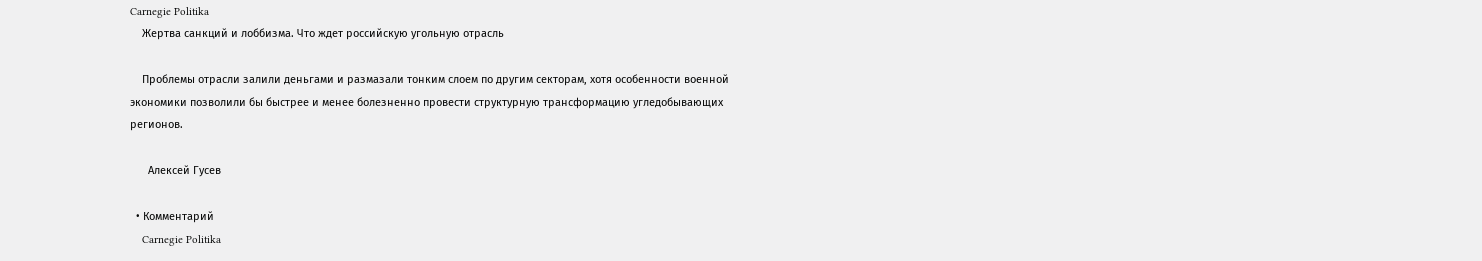Carnegie Politika
    Жертва санкций и лоббизма. Что ждет российскую угольную отрасль

    Проблемы отрасли залили деньгами и размазали тонким слоем по другим секторам, хотя особенности военной экономики позволили бы быстрее и менее болезненно провести структурную трансформацию угледобывающих регионов.

      Алексей Гусев

  • Комментарий
    Carnegie Politika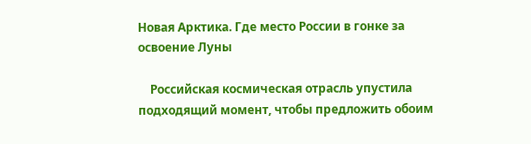Новая Арктика. Где место России в гонке за освоение Луны

    Российская космическая отрасль упустила подходящий момент, чтобы предложить обоим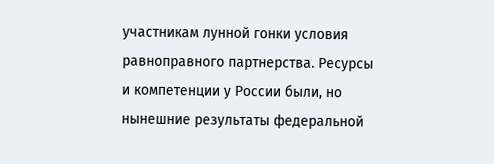участникам лунной гонки условия равноправного партнерства. Ресурсы и компетенции у России были, но нынешние результаты федеральной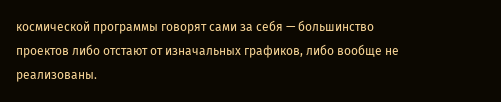космической программы говорят сами за себя — большинство проектов либо отстают от изначальных графиков, либо вообще не реализованы.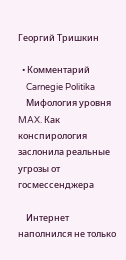Георгий Тришкин

  • Комментарий
    Carnegie Politika
    Мифология уровня MAX. Как конспирология заслонила реальные угрозы от госмессенджера

    Интернет наполнился не только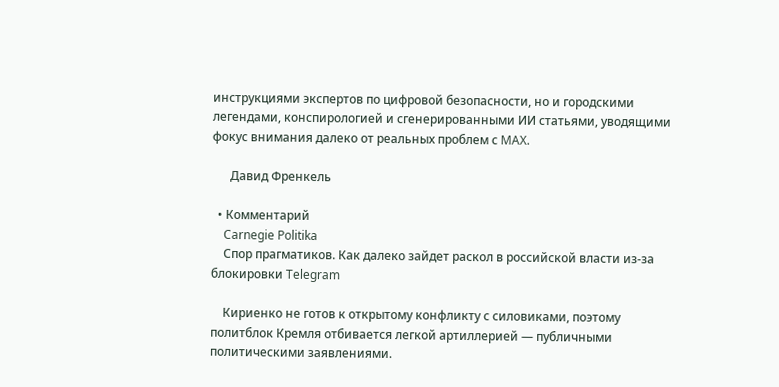инструкциями экспертов по цифровой безопасности, но и городскими легендами, конспирологией и сгенерированными ИИ статьями, уводящими фокус внимания далеко от реальных проблем с MAX.

      Давид Френкель

  • Комментарий
    Carnegie Politika
    Спор прагматиков. Как далеко зайдет раскол в российской власти из-за блокировки Telegram

    Кириенко не готов к открытому конфликту с силовиками, поэтому политблок Кремля отбивается легкой артиллерией — публичными политическими заявлениями.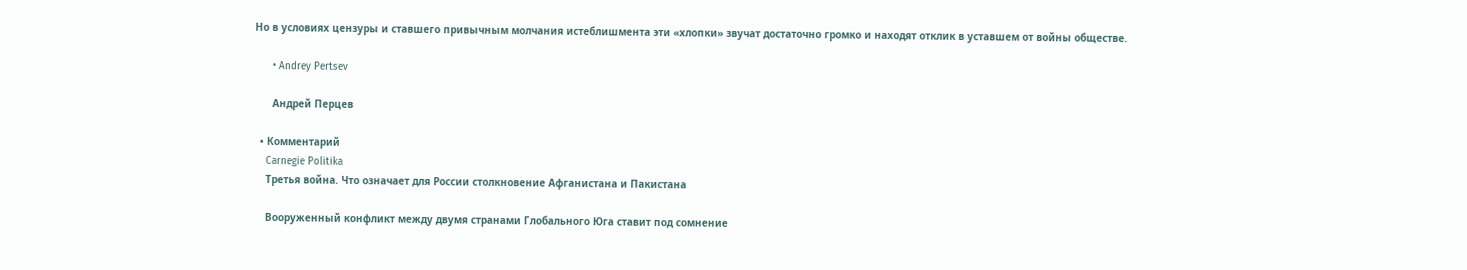Но в условиях цензуры и ставшего привычным молчания истеблишмента эти «хлопки» звучат достаточно громко и находят отклик в уставшем от войны обществе.

      • Andrey Pertsev

      Андрей Перцев

  • Комментарий
    Carnegie Politika
    Третья война. Что означает для России столкновение Афганистана и Пакистана

    Вооруженный конфликт между двумя странами Глобального Юга ставит под сомнение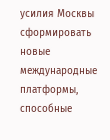усилия Москвы сформировать новые международные платформы, способные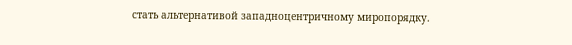стать альтернативой западноцентричному миропорядку.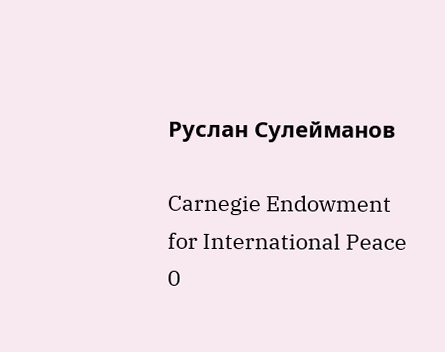Руслан Сулейманов

Carnegie Endowment for International Peace
0